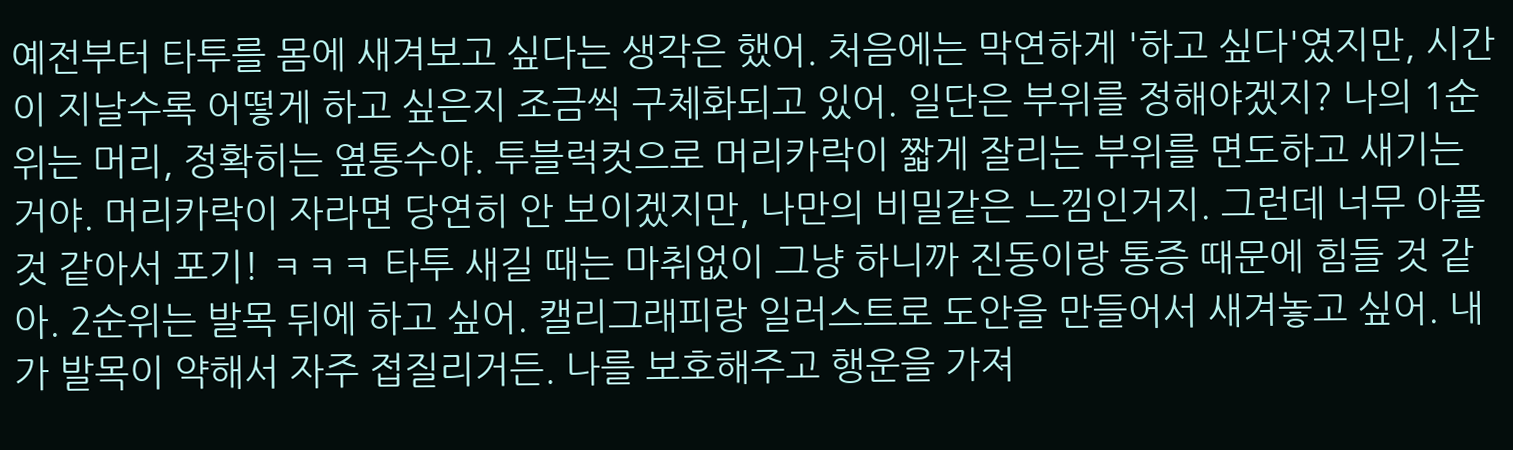예전부터 타투를 몸에 새겨보고 싶다는 생각은 했어. 처음에는 막연하게 '하고 싶다'였지만, 시간이 지날수록 어떻게 하고 싶은지 조금씩 구체화되고 있어. 일단은 부위를 정해야겠지? 나의 1순위는 머리, 정확히는 옆통수야. 투블럭컷으로 머리카락이 짧게 잘리는 부위를 면도하고 새기는 거야. 머리카락이 자라면 당연히 안 보이겠지만, 나만의 비밀같은 느낌인거지. 그런데 너무 아플 것 같아서 포기! ㅋㅋㅋ 타투 새길 때는 마취없이 그냥 하니까 진동이랑 통증 때문에 힘들 것 같아. 2순위는 발목 뒤에 하고 싶어. 캘리그래피랑 일러스트로 도안을 만들어서 새겨놓고 싶어. 내가 발목이 약해서 자주 접질리거든. 나를 보호해주고 행운을 가져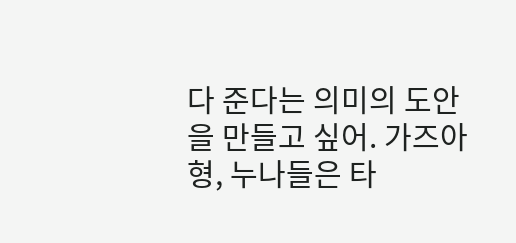다 준다는 의미의 도안을 만들고 싶어. 가즈아 형, 누나들은 타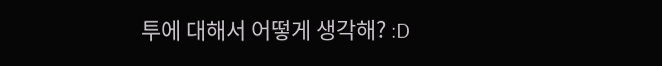투에 대해서 어떻게 생각해? :D